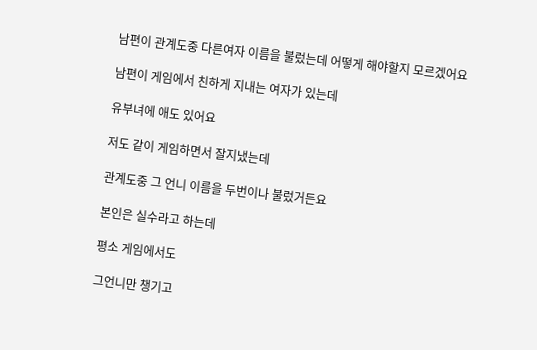남편이 관계도중 다른여자 이름을 불렀는데 어떻게 해야할지 모르겠어요

남편이 게임에서 친하게 지내는 여자가 있는데

유부녀에 애도 있어요

저도 같이 게임하면서 잘지냈는데

관계도중 그 언니 이름을 두번이나 불렀거든요

본인은 실수라고 하는데

평소 게임에서도

그언니만 챙기고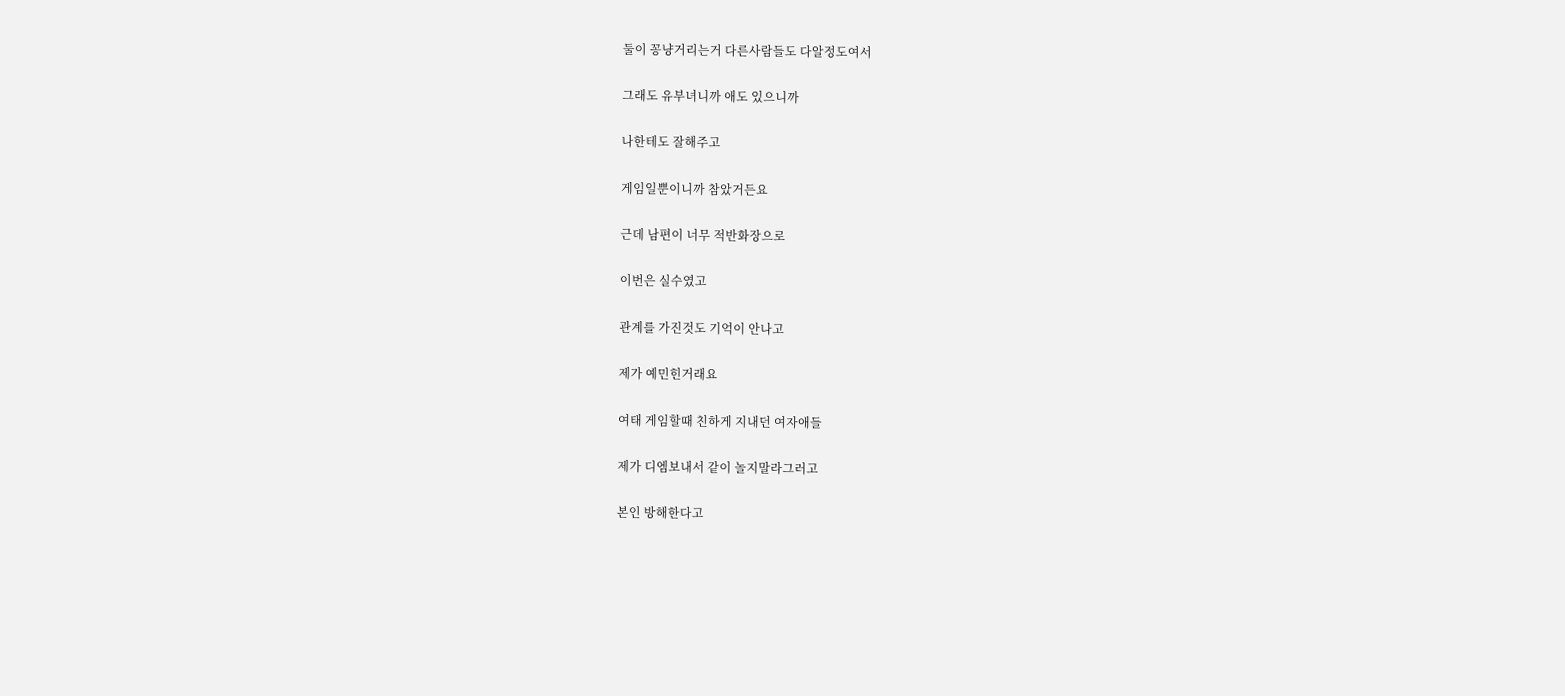둘이 꽁냥거리는거 다른사람들도 다알정도여서

그래도 유부녀니까 애도 있으니까

나한테도 잘해주고

게임일뿐이니까 참았거든요

근데 남편이 너무 적반화장으로

이번은 실수였고

관계를 가진것도 기억이 안나고

제가 예민힌거래요

여태 게임할때 친하게 지내던 여자애들

제가 디엠보내서 같이 놀지말라그러고

본인 방해한다고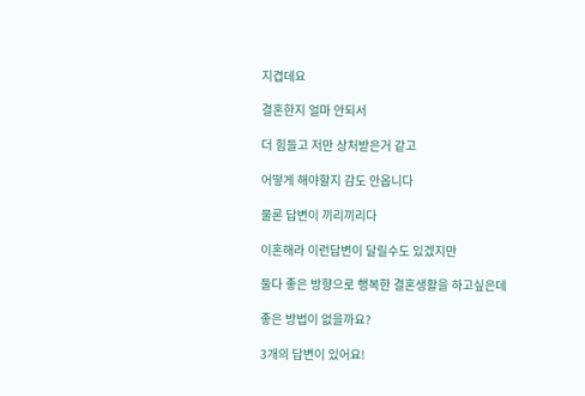지겹데요

결혼한지 얼마 안되서

더 힘들고 저만 상처받은거 같고

어떻게 해야할지 감도 안옵니다

물론 답변이 끼리끼리다

이혼해라 이런답변이 달릴수도 있겠지만

둘다 좋은 방향으로 행복한 결혼생활을 하고싶은데

좋은 방법이 없을까요?

3개의 답변이 있어요!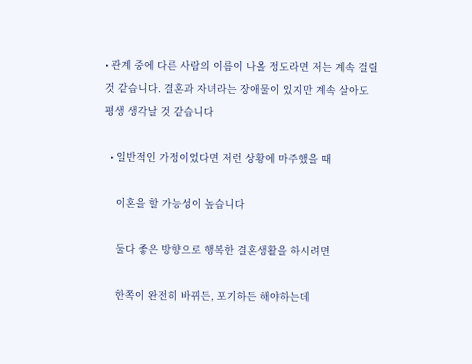• 관계 중에 다른 사람의 이름이 나올 정도라면 저는 계속 걸릴 것 같습니다. 결혼과 자녀라는 장애물이 있지만 계속 살아도 평생 생각날 것 같습니다

  • 일반적인 가정이었다면 저런 상황에 마주했을 때

    이혼을 할 가능성이 높습니다

    둘다 좋은 방향으로 행복한 결혼생활을 하시려면

    한쪽이 완전히 바뀌든, 포기하든 해야하는데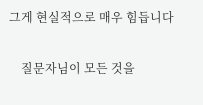그게 현실적으로 매우 힘듭니다

    질문자님이 모든 것을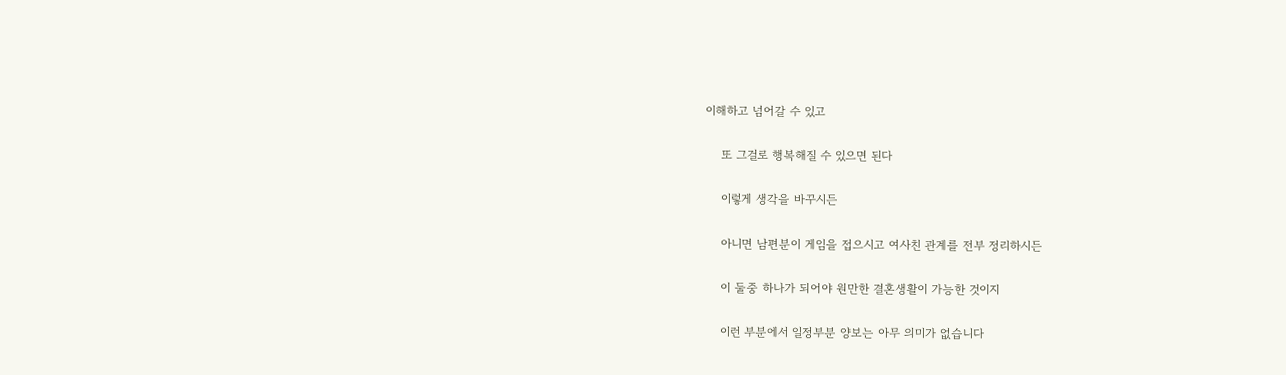이해하고 넘어갈 수 있고

    또 그걸로 행복해질 수 있으면 된다

    이렇게 생각을 바꾸시든

    아니면 남편분이 게임을 접으시고 여사친 관계를 전부 정리하시든

    이 둘중 하나가 되어야 원만한 결혼생활이 가능한 것이지

    이런 부분에서 일정부분 양보는 아무 의미가 없습니다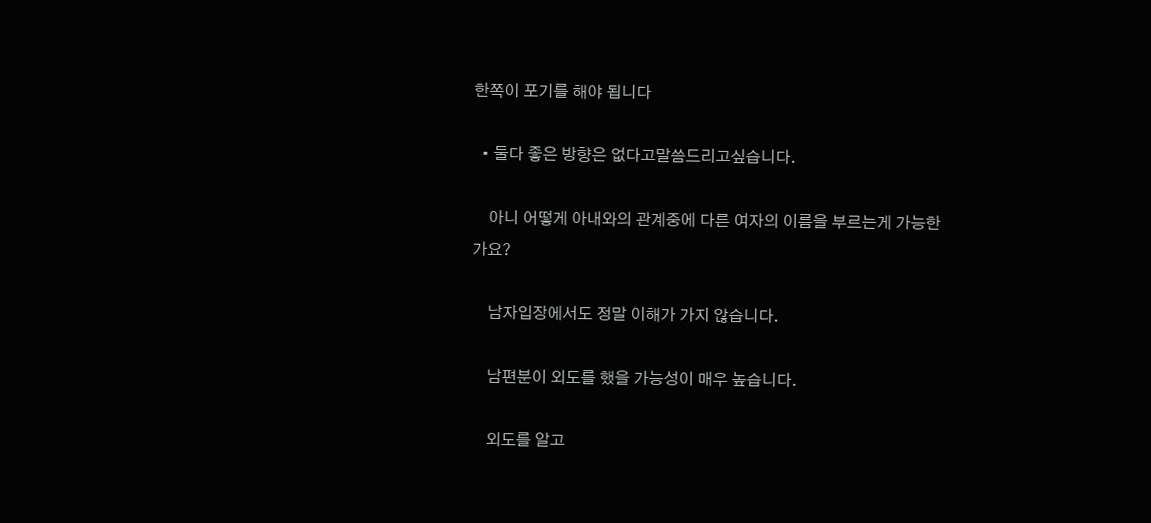한쪽이 포기를 해야 됩니다

  • 둘다 좋은 방향은 없다고말씀드리고싶습니다.

    아니 어떻게 아내와의 관계중에 다른 여자의 이름을 부르는게 가능한가요?

    남자입장에서도 정말 이해가 가지 않습니다.

    남편분이 외도를 했을 가능성이 매우 높습니다.

    외도를 알고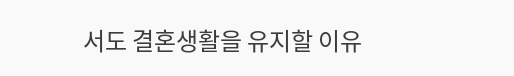서도 결혼생활을 유지할 이유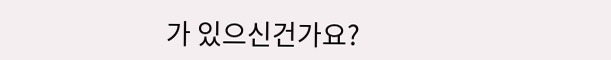가 있으신건가요?